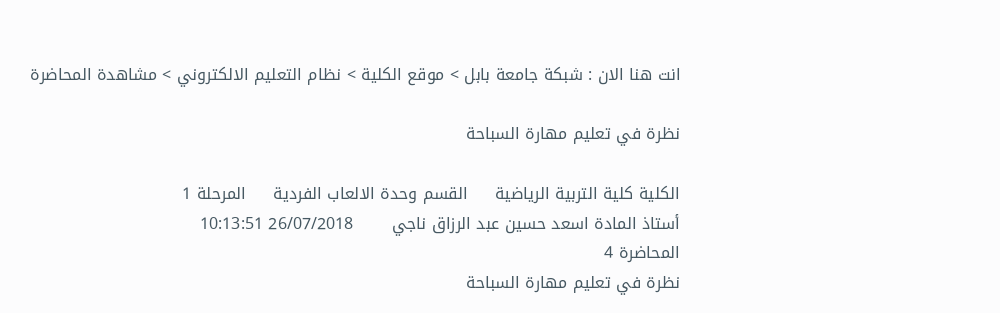انت هنا الان : شبكة جامعة بابل > موقع الكلية > نظام التعليم الالكتروني > مشاهدة المحاضرة

نظرة في تعليم مهارة السباحة

الكلية كلية التربية الرياضية     القسم وحدة الالعاب الفردية     المرحلة 1
أستاذ المادة اسعد حسين عبد الرزاق ناجي       26/07/2018 10:13:51
المحاضرة 4
نظرة في تعليم مهارة السباحة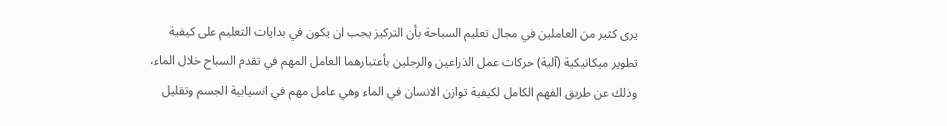يرى كثير من العاملين في مجال تعليم السباحة بأن التركيز يجب ان يكون في بدايات التعليم على كيفية تطوير ميكانيكية (آلية) حركات عمل الذراعين والرجلين بأعتبارهما العامل المهم في تقدم السباح خلال الماء، وذلك عن طريق الفهم الكامل لكيفية توازن الانسان في الماء وهي عامل مهم في انسيابية الجسم وتقليل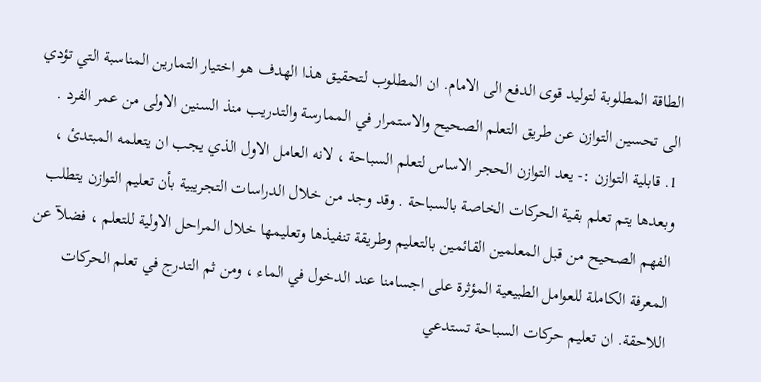الطاقة المطلوبة لتوليد قوى الدفع الى الامام. ان المطلوب لتحقيق هذا الهدف هو اختيار التمارين المناسبة التي تؤدي الى تحسين التوازن عن طريق التعلم الصحيح والاستمرار في الممارسة والتدريب منذ السنين الاولى من عمر الفرد .
1. قابلية التوازن :- يعد التوازن الحجر الاساس لتعلم السباحة ، لانه العامل الاول الذي يجب ان يتعلمه المبتدئ ، وبعدها يتم تعلم بقية الحركات الخاصة بالسباحة . وقد وجد من خلال الدراسات التجريبية بأن تعليم التوازن يتطلب الفهم الصحيح من قبل المعلمين القائمين بالتعليم وطريقة تنفيذها وتعليمها خلال المراحل الاولية للتعلم ، فضلآ عن المعرفة الكاملة للعوامل الطبيعية المؤثرة على اجسامنا عند الدخول في الماء ، ومن ثم التدرج في تعلم الحركات اللاحقة. ان تعليم حركات السباحة تستدعي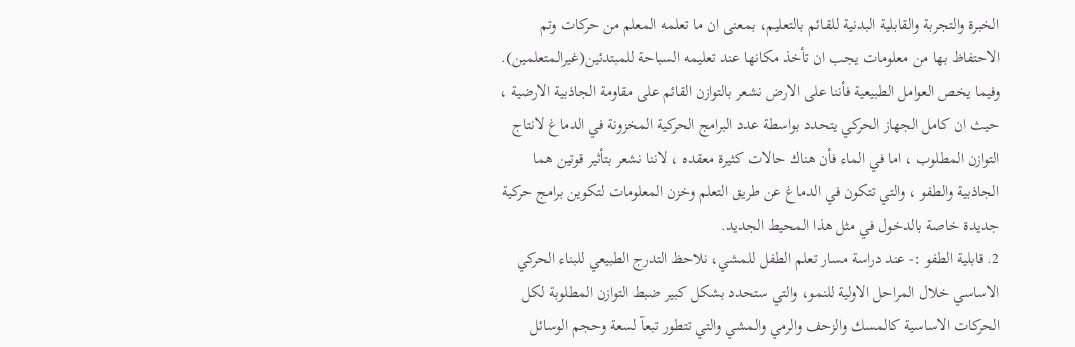الخبرة والتجربة والقابلية البدنية للقـائم بالتعليم، بمعنى ان ما تعلمه المعلم من حركات وتم الاحتفاظ بها من معلومات يجب ان تأخذ مكانها عند تعليمه السباحة للمبتدئين(غيرالمتعلمين). وفيما يخص العوامل الطبيعية فأننا على الارض نشعر بالتوازن القائم على مقاومة الجاذبية الارضية ، حيث ان كامل الجهاز الحركي يتحدد بواسطة عدد البرامج الحركية المخزونة في الدماغ لانتاج التوازن المطلوب ، اما في الماء فأن هناك حالات كثيرة معقده ، لاننا نشعر بتأثير قوتين هما الجاذبية والطفو ، والتي تتكون في الدماغ عن طريق التعلم وخزن المعلومات لتكوين برامج حركية جديدة خاصة بالدخول في مثل هذا المحيط الجديد.
2. قابلية الطفو :- عند دراسة مسار تعلم الطفل للمشي، نلاحظ التدرج الطبيعي للبناء الحركي الاساسي خلال المراحل الاولية للنمو، والتي ستحدد بشكل كبير ضبط التوازن المطلوبة لكل الحركات الاساسية كالمسك والزحف والرمي والمشي والتي تتطور تبعآ لسعة وحجم الوسائل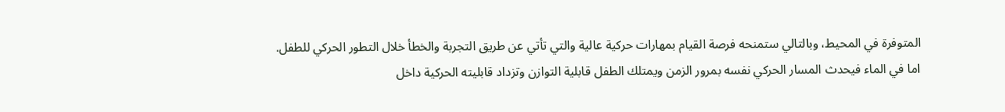المتوفرة في المحيط، وبالتالي ستمنحه فرصة القيام بمهارات حركية عالية والتي تأتي عن طريق التجربة والخطأ خلال التطور الحركي للطفل. اما في الماء فيحدث المسار الحركي نفسه بمرور الزمن ويمتلك الطفل قابلية التوازن وتزداد قابليته الحركية داخل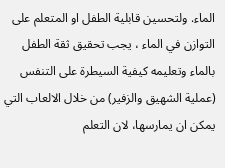الماء. ولتحسين قابلية الطفل او المتعلم على التوازن في الماء ، يجب تحقيق ثقة الطفل بالماء وتعليمه كيفية السيطرة على التنفس (عملية الشهيق والزفير) من خلال الالعاب التي يمكن ان يمارسها، لان التعلم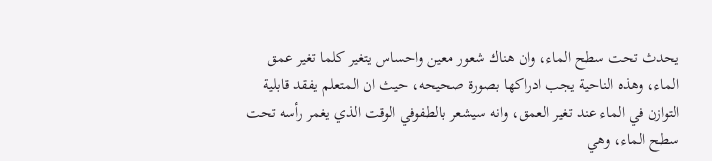يحدث تحت سطح الماء، وان هناك شعور معين واحساس يتغير كلما تغير عمق الماء، وهذه الناحية يجب ادراكها بصورة صحيحه، حيث ان المتعلم يفقد قابلية التوازن في الماء عند تغير العمق، وانه سيشعر بالطفوفي الوقت الذي يغمر رأسه تحت سطح الماء، وهي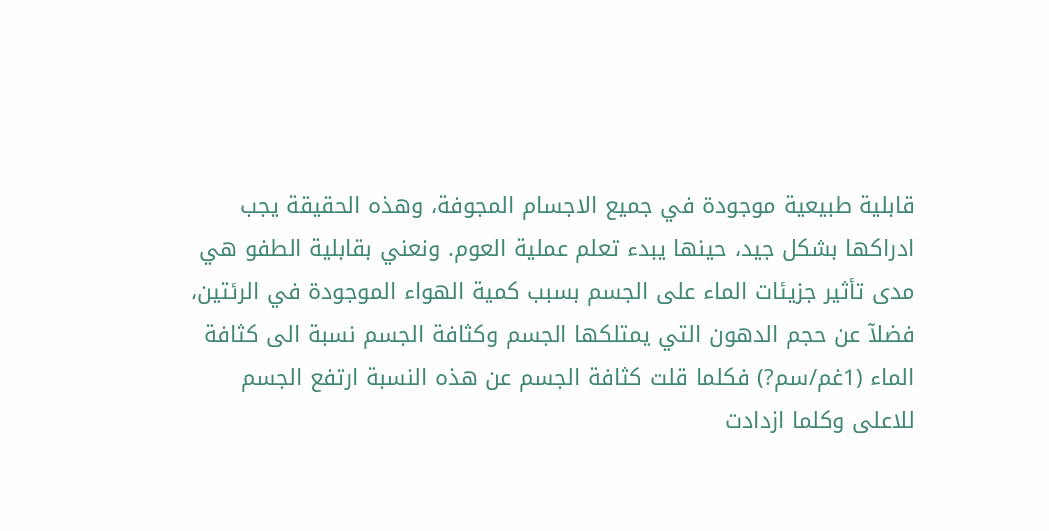قابلية طبيعية موجودة في جميع الاجسام المجوفة، وهذه الحقيقة يجب ادراكها بشكل جيد، حينها يبدء تعلم عملية العوم. ونعني بقابلية الطفو هي مدى تأثير جزيئات الماء على الجسم بسبب كمية الهواء الموجودة في الرئتين، فضلآ عن حجم الدهون التي يمتلكها الجسم وكثافة الجسم نسبة الى كثافة الماء (1غم/سم?) فكلما قلت كثافة الجسم عن هذه النسبة ارتفع الجسم للاعلى وكلما ازدادت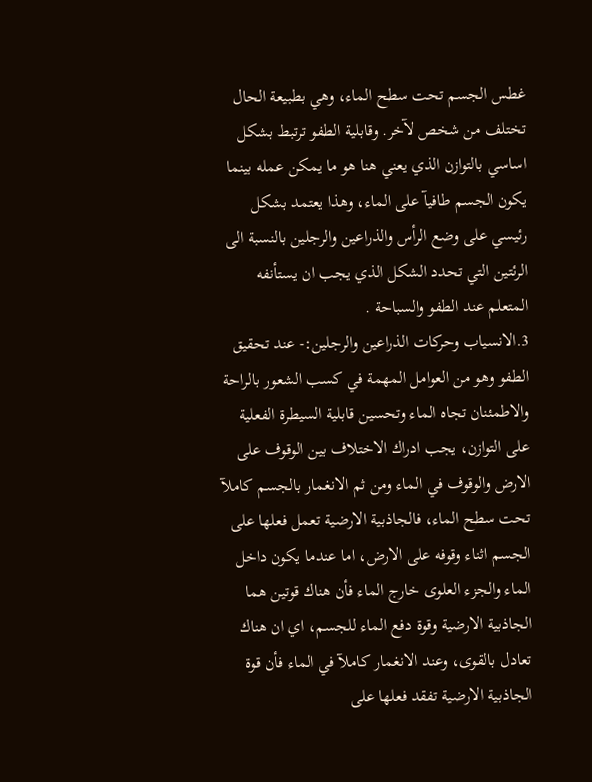غطس الجسم تحت سطح الماء، وهي بطبيعة الحال تختلف من شخص لآخر. وقابلية الطفو ترتبط بشكل اساسي بالتوازن الذي يعني هنا هو ما يمكن عمله بينما يكون الجسم طافيآ على الماء، وهذا يعتمد بشكل رئيسي على وضع الرأس والذراعين والرجلين بالنسبة الى الرئتين التي تحدد الشكل الذي يجب ان يستأنفه المتعلم عند الطفو والسباحة .
3.الانسياب وحركات الذراعين والرجلين:- عند تحقيق الطفو وهو من العوامل المهمة في كسب الشعور بالراحة والاطمئنان تجاه الماء وتحسين قابلية السيطرة الفعلية على التوازن، يجب ادراك الاختلاف بين الوقوف على الارض والوقوف في الماء ومن ثم الانغمار بالجسم كاملآ تحت سطح الماء، فالجاذبية الارضية تعمل فعلها على الجسم اثناء وقوفه على الارض، اما عندما يكون داخل الماء والجزء العلوى خارج الماء فأن هناك قوتين هما الجاذبية الارضية وقوة دفع الماء للجسم، اي ان هناك تعادل بالقوى، وعند الانغمار كاملآ في الماء فأن قوة الجاذبية الارضية تفقد فعلها على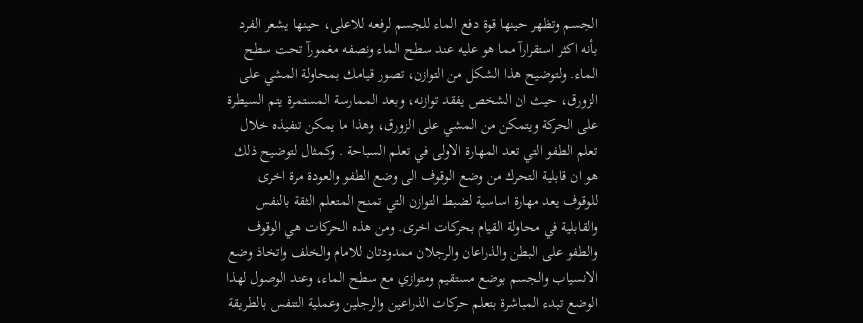الجسم وتظهر حينها قوة دفع الماء للجسم لرفعه للاعلى، حينها يشعر الفرد بأنه اكثر استقرارآ مما هو عليه عند سطح الماء ونصفه مغمورآ تحت سطح الماء. ولتوضيح هذا الشكل من التوازن، تصور قيامك بمحاولة المشي على الزورق، حيث ان الشخص يفقد توازنه، وبعد الممارسة المستمرة يتم السيطرة على الحركة ويتمكن من المشي على الزورق، وهذا ما يمكن تنفيذه خلال تعلم الطفو التي تعد المهارة الاولى في تعلم السباحة . وكمثال لتوضيح ذلك هو ان قابلية التحرك من وضع الوقوف الى وضع الطفو والعودة مرة اخرى للوقوف يعد مهارة اساسية لضبط التوازن التي تمنح المتعلم الثقة بالنفس والقابلية في محاولة القيام بحركات اخرى. ومن هذه الحركات هي الوقوف والطفو على البطن والذراعان والرجلان ممدودتان للامام والخلف واتخاذ وضع الانسياب والجسم بوضع مستقيم ومتوازي مع سطح الماء، وعند الوصول لهذا الوضع تبدء المباشرة بتعلم حركات الذراعين والرجلين وعملية التنفس بالطريقة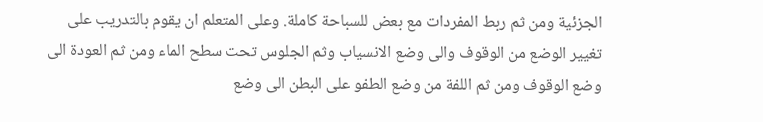الجزئية ومن ثم ربط المفردات مع بعض للسباحة كاملة. وعلى المتعلم ان يقوم بالتدريب على تغيير الوضع من الوقوف والى وضع الانسياب وثم الجلوس تحت سطح الماء ومن ثم العودة الى وضع الوقوف ومن ثم اللفة من وضع الطفو على البطن الى وضع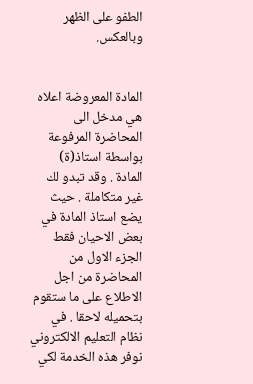الطفو على الظهر وبالعكس.


المادة المعروضة اعلاه هي مدخل الى المحاضرة المرفوعة بواسطة استاذ(ة) المادة . وقد تبدو لك غير متكاملة . حيث يضع استاذ المادة في بعض الاحيان فقط الجزء الاول من المحاضرة من اجل الاطلاع على ما ستقوم بتحميله لاحقا . في نظام التعليم الالكتروني نوفر هذه الخدمة لكي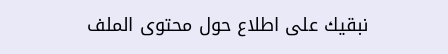نبقيك على اطلاع حول محتوى الملف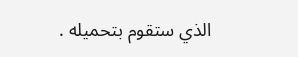الذي ستقوم بتحميله .